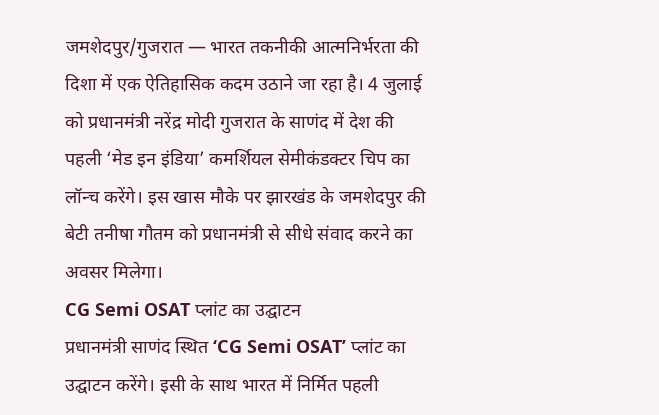जमशेदपुर/गुजरात — भारत तकनीकी आत्मनिर्भरता की दिशा में एक ऐतिहासिक कदम उठाने जा रहा है। 4 जुलाई को प्रधानमंत्री नरेंद्र मोदी गुजरात के साणंद में देश की पहली ‘मेड इन इंडिया’ कमर्शियल सेमीकंडक्टर चिप का लॉन्च करेंगे। इस खास मौके पर झारखंड के जमशेदपुर की बेटी तनीषा गौतम को प्रधानमंत्री से सीधे संवाद करने का अवसर मिलेगा।
CG Semi OSAT प्लांट का उद्घाटन
प्रधानमंत्री साणंद स्थित ‘CG Semi OSAT’ प्लांट का उद्घाटन करेंगे। इसी के साथ भारत में निर्मित पहली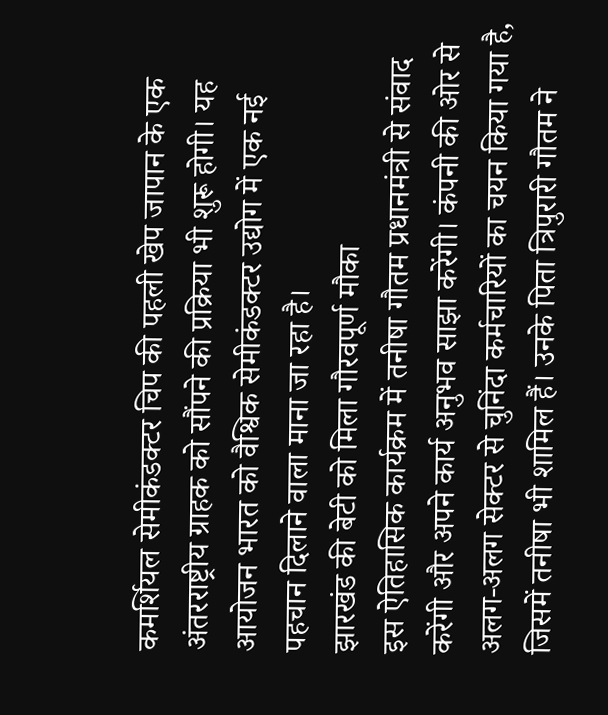कमर्शियल सेमीकंडक्टर चिप की पहली खेप जापान के एक अंतरराष्ट्रीय ग्राहक को सौंपने की प्रक्रिया भी शुरू होगी। यह आयोजन भारत को वैश्विक सेमीकंडक्टर उद्योग में एक नई पहचान दिलाने वाला माना जा रहा है।
झारखंड की बेटी को मिला गौरवपूर्ण मौका
इस ऐतिहासिक कार्यक्रम में तनीषा गौतम प्रधानमंत्री से संवाद करेंगी और अपने कार्य अनुभव साझा करेंगी। कंपनी की ओर से अलग-अलग सेक्टर से चुनिंदा कर्मचारियों का चयन किया गया है, जिसमें तनीषा भी शामिल हैं। उनके पिता त्रिपुरारी गौतम ने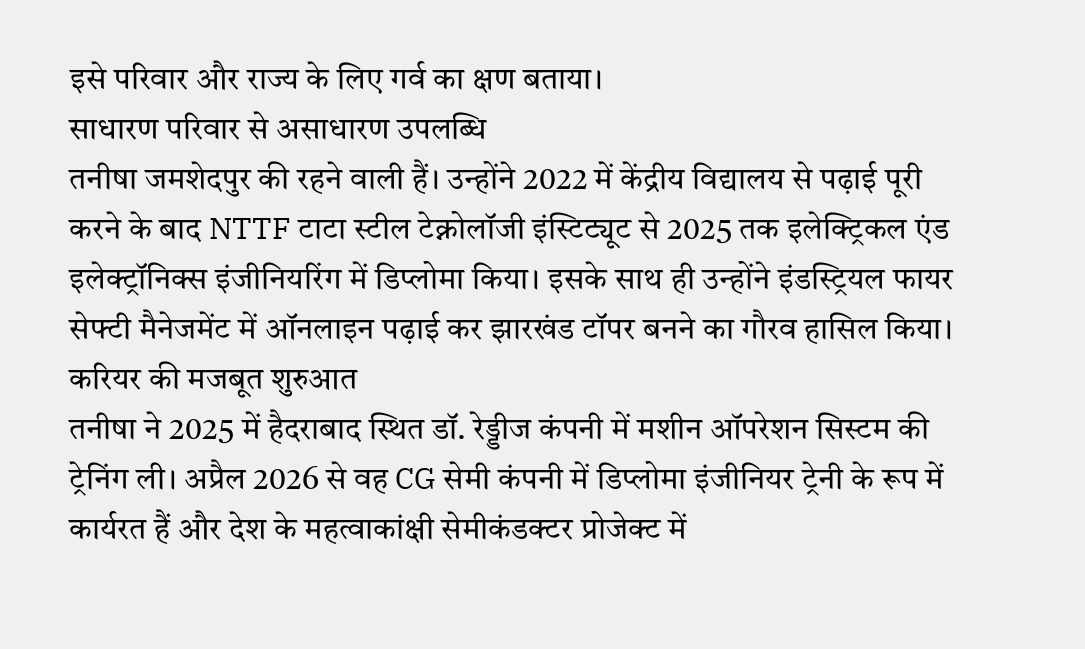इसे परिवार और राज्य के लिए गर्व का क्षण बताया।
साधारण परिवार से असाधारण उपलब्धि
तनीषा जमशेदपुर की रहने वाली हैं। उन्होंने 2022 में केंद्रीय विद्यालय से पढ़ाई पूरी करने के बाद NTTF टाटा स्टील टेक्नोलॉजी इंस्टिट्यूट से 2025 तक इलेक्ट्रिकल एंड इलेक्ट्रॉनिक्स इंजीनियरिंग में डिप्लोमा किया। इसके साथ ही उन्होंने इंडस्ट्रियल फायर सेफ्टी मैनेजमेंट में ऑनलाइन पढ़ाई कर झारखंड टॉपर बनने का गौरव हासिल किया।
करियर की मजबूत शुरुआत
तनीषा ने 2025 में हैदराबाद स्थित डॉ. रेड्डीज कंपनी में मशीन ऑपरेशन सिस्टम की ट्रेनिंग ली। अप्रैल 2026 से वह CG सेमी कंपनी में डिप्लोमा इंजीनियर ट्रेनी के रूप में कार्यरत हैं और देश के महत्वाकांक्षी सेमीकंडक्टर प्रोजेक्ट में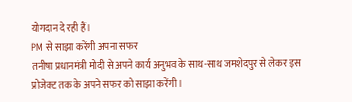योगदान दे रही हैं।
PM से साझा करेंगी अपना सफर
तनीषा प्रधानमंत्री मोदी से अपने कार्य अनुभव के साथ-साथ जमशेदपुर से लेकर इस प्रोजेक्ट तक के अपने सफर को साझा करेंगी।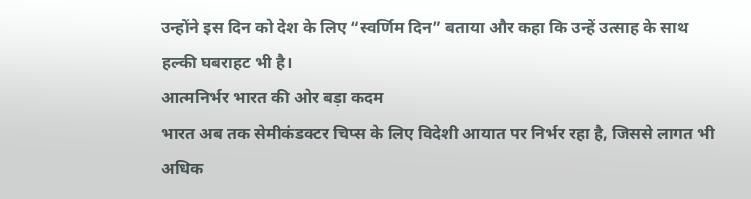उन्होंने इस दिन को देश के लिए “स्वर्णिम दिन” बताया और कहा कि उन्हें उत्साह के साथ हल्की घबराहट भी है।
आत्मनिर्भर भारत की ओर बड़ा कदम
भारत अब तक सेमीकंडक्टर चिप्स के लिए विदेशी आयात पर निर्भर रहा है, जिससे लागत भी अधिक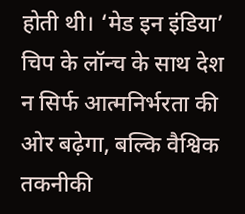होती थी। ‘मेड इन इंडिया’ चिप के लॉन्च के साथ देश न सिर्फ आत्मनिर्भरता की ओर बढ़ेगा, बल्कि वैश्विक तकनीकी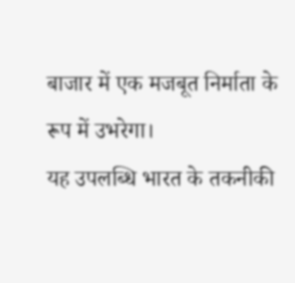बाजार में एक मजबूत निर्माता के रूप में उभरेगा।
यह उपलब्धि भारत के तकनीकी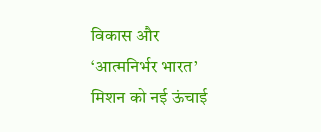विकास और ‘आत्मनिर्भर भारत’ मिशन को नई ऊंचाई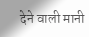देने वाली मानी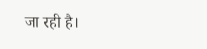जा रही है।